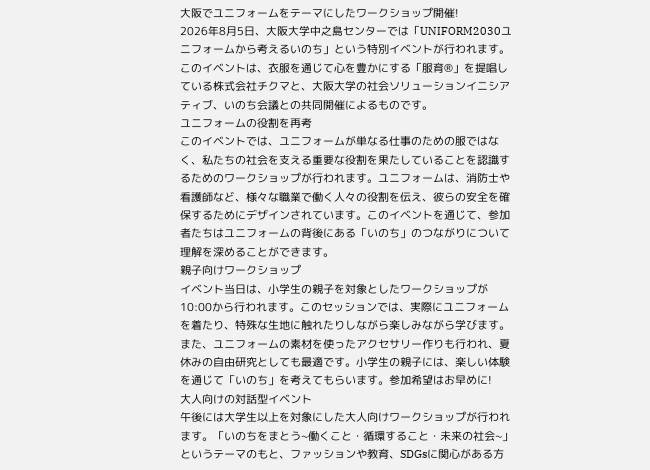大阪でユニフォームをテーマにしたワークショップ開催!
2026年8月5日、大阪大学中之島センターでは「UNIFORM2030ユニフォームから考えるいのち」という特別イベントが行われます。このイベントは、衣服を通じて心を豊かにする「服育®」を提唱している株式会社チクマと、大阪大学の社会ソリューションイニシアティブ、いのち会議との共同開催によるものです。
ユニフォームの役割を再考
このイベントでは、ユニフォームが単なる仕事のための服ではなく、私たちの社会を支える重要な役割を果たしていることを認識するためのワークショップが行われます。ユニフォームは、消防士や看護師など、様々な職業で働く人々の役割を伝え、彼らの安全を確保するためにデザインされています。このイベントを通じて、参加者たちはユニフォームの背後にある「いのち」のつながりについて理解を深めることができます。
親子向けワークショップ
イベント当日は、小学生の親子を対象としたワークショップが10:00から行われます。このセッションでは、実際にユニフォームを着たり、特殊な生地に触れたりしながら楽しみながら学びます。また、ユニフォームの素材を使ったアクセサリー作りも行われ、夏休みの自由研究としても最適です。小学生の親子には、楽しい体験を通じて「いのち」を考えてもらいます。参加希望はお早めに!
大人向けの対話型イベント
午後には大学生以上を対象にした大人向けワークショップが行われます。「いのちをまとう~働くこと・循環すること・未来の社会~」というテーマのもと、ファッションや教育、SDGsに関心がある方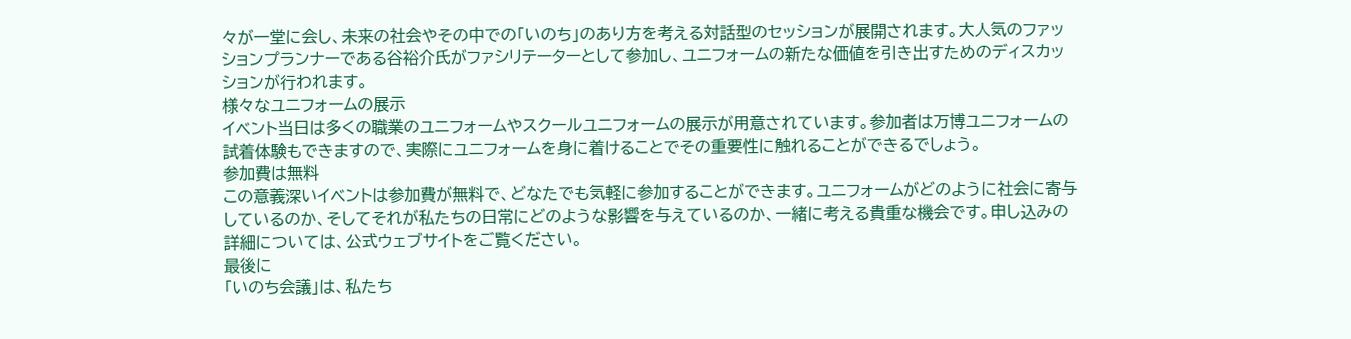々が一堂に会し、未来の社会やその中での「いのち」のあり方を考える対話型のセッションが展開されます。大人気のファッションプランナーである谷裕介氏がファシリテーターとして参加し、ユニフォームの新たな価値を引き出すためのディスカッションが行われます。
様々なユニフォームの展示
イベント当日は多くの職業のユニフォームやスクールユニフォームの展示が用意されています。参加者は万博ユニフォームの試着体験もできますので、実際にユニフォームを身に着けることでその重要性に触れることができるでしょう。
参加費は無料
この意義深いイベントは参加費が無料で、どなたでも気軽に参加することができます。ユニフォームがどのように社会に寄与しているのか、そしてそれが私たちの日常にどのような影響を与えているのか、一緒に考える貴重な機会です。申し込みの詳細については、公式ウェブサイトをご覧ください。
最後に
「いのち会議」は、私たち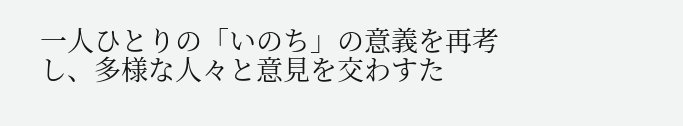一人ひとりの「いのち」の意義を再考し、多様な人々と意見を交わすた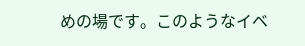めの場です。このようなイベ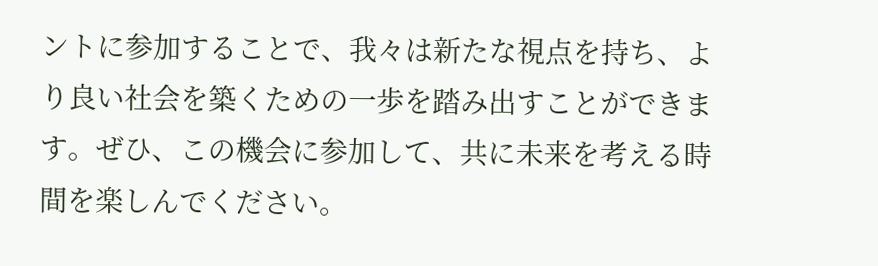ントに参加することで、我々は新たな視点を持ち、より良い社会を築くための一歩を踏み出すことができます。ぜひ、この機会に参加して、共に未来を考える時間を楽しんでください。